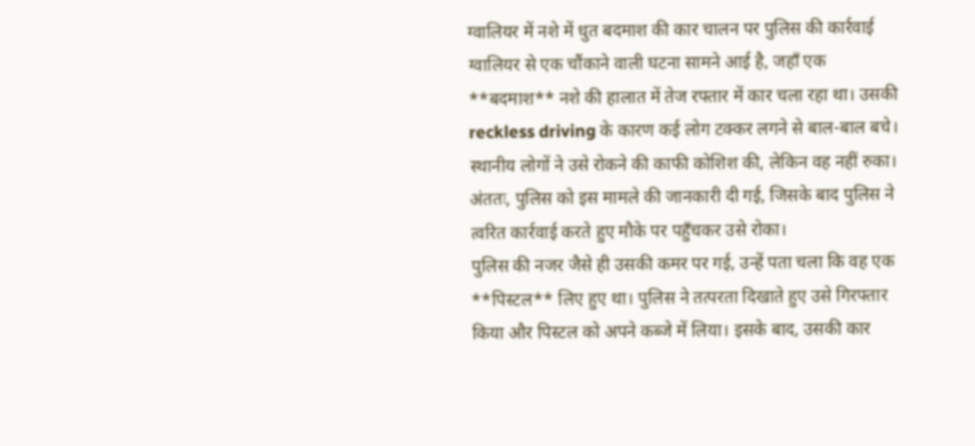ग्वालियर में नशे में धुत बदमाश की कार चालन पर पुलिस की कार्रवाई
ग्वालियर से एक चौंकाने वाली घटना सामने आई है, जहाँ एक **बदमाश** नशे की हालात में तेज रफ्तार में कार चला रहा था। उसकी reckless driving के कारण कई लोग टक्कर लगने से बाल-बाल बचे। स्थानीय लोगों ने उसे रोकने की काफी कोशिश की, लेकिन वह नहीं रुका। अंततः, पुलिस को इस मामले की जानकारी दी गई, जिसके बाद पुलिस ने त्वरित कार्रवाई करते हुए मौके पर पहुँचकर उसे रोका।
पुलिस की नजर जैसे ही उसकी कमर पर गई, उन्हें पता चला कि वह एक **पिस्टल** लिए हुए था। पुलिस ने तत्परता दिखाते हुए उसे गिरफ्तार किया और पिस्टल को अपने कब्जे में लिया। इसके बाद, उसकी कार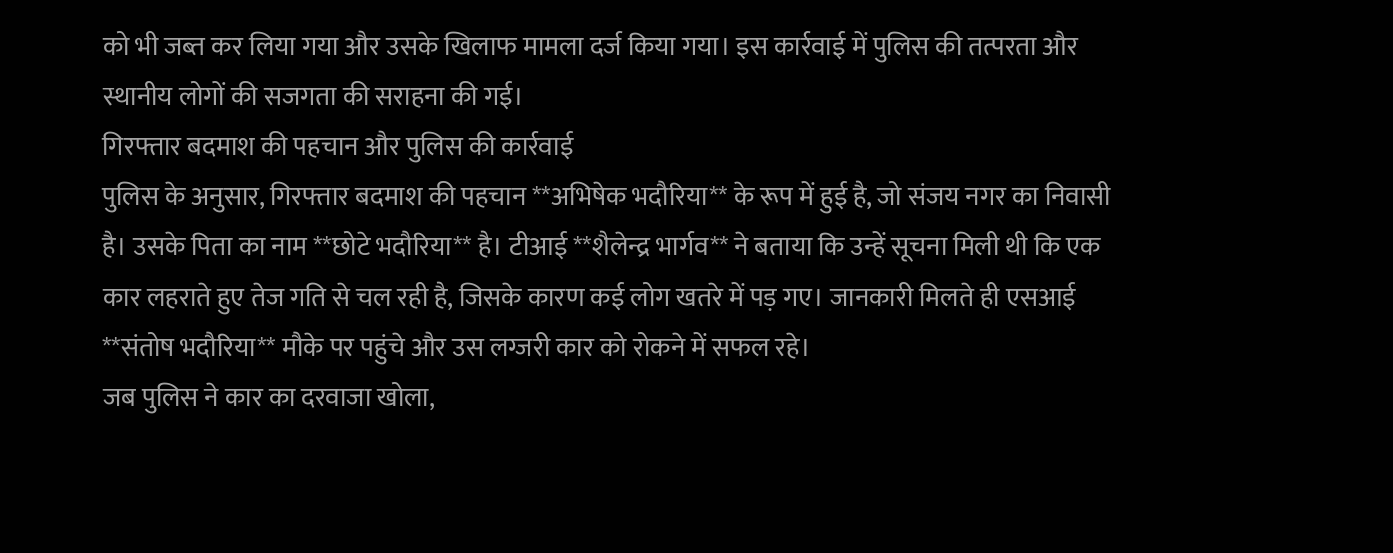को भी जब्त कर लिया गया और उसके खिलाफ मामला दर्ज किया गया। इस कार्रवाई में पुलिस की तत्परता और स्थानीय लोगों की सजगता की सराहना की गई।
गिरफ्तार बदमाश की पहचान और पुलिस की कार्रवाई
पुलिस के अनुसार, गिरफ्तार बदमाश की पहचान **अभिषेक भदौरिया** के रूप में हुई है, जो संजय नगर का निवासी है। उसके पिता का नाम **छोटे भदौरिया** है। टीआई **शैलेन्द्र भार्गव** ने बताया कि उन्हें सूचना मिली थी कि एक कार लहराते हुए तेज गति से चल रही है, जिसके कारण कई लोग खतरे में पड़ गए। जानकारी मिलते ही एसआई **संतोष भदौरिया** मौके पर पहुंचे और उस लग्जरी कार को रोकने में सफल रहे।
जब पुलिस ने कार का दरवाजा खोला,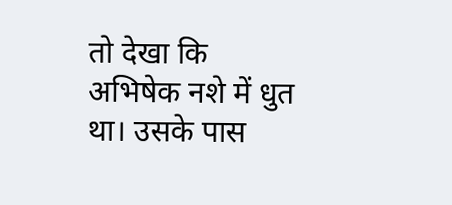तो देखा कि अभिषेक नशे में धुत था। उसके पास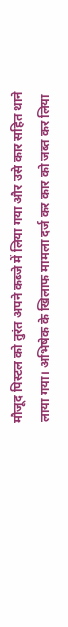मौजूद पिस्टल को तुरंत अपने कब्जे में लिया गया और उसे कार सहित थाने लाया गया। अभिषेक के खिलाफ मामला दर्ज कर कार को जब्त कर लिया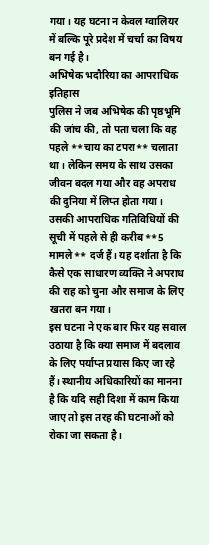गया। यह घटना न केवल ग्वालियर में बल्कि पूरे प्रदेश में चर्चा का विषय बन गई है।
अभिषेक भदौरिया का आपराधिक इतिहास
पुलिस ने जब अभिषेक की पृष्ठभूमि की जांच की, तो पता चला कि वह पहले **चाय का टपरा** चलाता था। लेकिन समय के साथ उसका जीवन बदल गया और वह अपराध की दुनिया में लिप्त होता गया। उसकी आपराधिक गतिविधियों की सूची में पहले से ही करीब **5 मामले** दर्ज हैं। यह दर्शाता है कि कैसे एक साधारण व्यक्ति ने अपराध की राह को चुना और समाज के लिए खतरा बन गया।
इस घटना ने एक बार फिर यह सवाल उठाया है कि क्या समाज में बदलाव के लिए पर्याप्त प्रयास किए जा रहे हैं। स्थानीय अधिकारियों का मानना है कि यदि सही दिशा में काम किया जाए तो इस तरह की घटनाओं को रोका जा सकता है।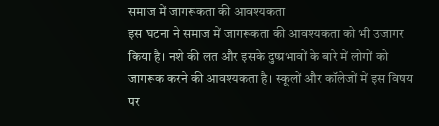समाज में जागरूकता की आवश्यकता
इस घटना ने समाज में जागरूकता की आवश्यकता को भी उजागर किया है। नशे की लत और इसके दुष्प्रभावों के बारे में लोगों को जागरूक करने की आवश्यकता है। स्कूलों और कॉलेजों में इस विषय पर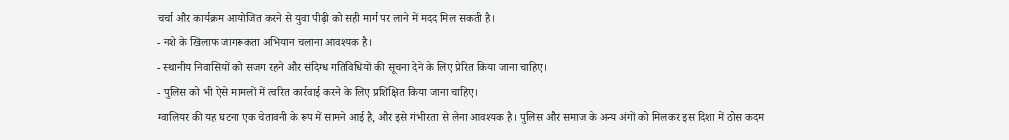चर्चा और कार्यक्रम आयोजित करने से युवा पीढ़ी को सही मार्ग पर लाने में मदद मिल सकती है।
- नशे के खिलाफ जागरूकता अभियान चलाना आवश्यक है।
- स्थानीय निवासियों को सजग रहने और संदिग्ध गतिविधियों की सूचना देने के लिए प्रेरित किया जाना चाहिए।
- पुलिस को भी ऐसे मामलों में त्वरित कार्रवाई करने के लिए प्रशिक्षित किया जाना चाहिए।
ग्वालियर की यह घटना एक चेतावनी के रूप में सामने आई है, और इसे गंभीरता से लेना आवश्यक है। पुलिस और समाज के अन्य अंगों को मिलकर इस दिशा में ठोस कदम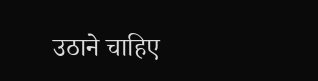उठाने चाहिए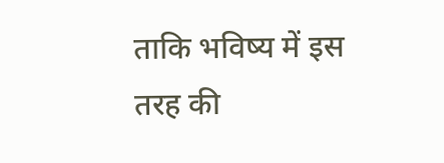ताकि भविष्य में इस तरह की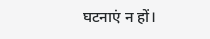घटनाएं न हों।